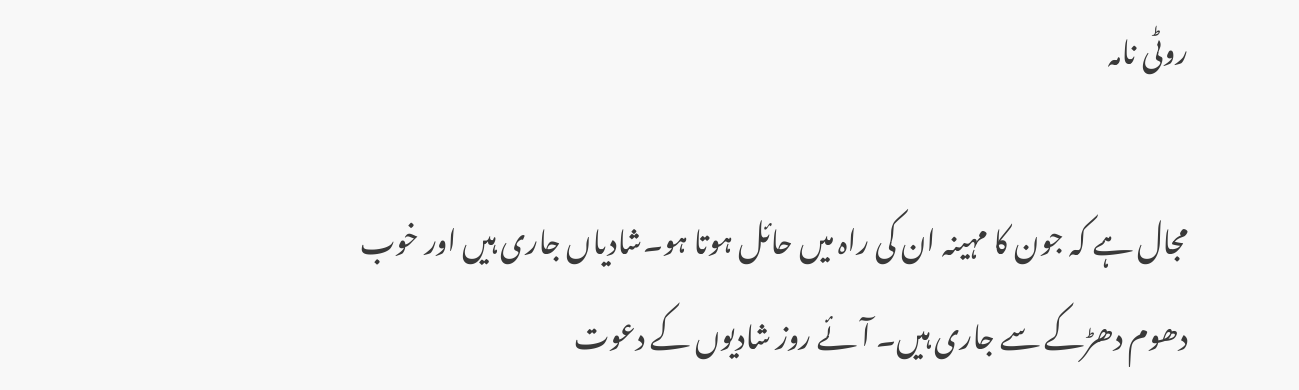روٹی نامہ

مجال ہے کہ جون کا مہینہ ان کی راہ میں حائل ہوتا ہو۔شادیاں جاری ہیں اور خوب دھوم دھڑکے سے جاری ہیں۔ آئے روز شادیوں کے دعوت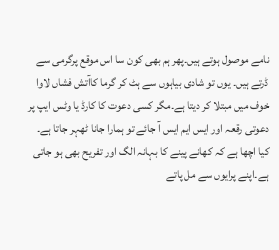نامے موصول ہوتے ہیں۔پھر ہم بھی کون سا اس موقع پرگرمی سے ڈرتے ہیں۔ یوں تو شادی بیاہوں سے ہٹ کر گرما کاآتش فشاں لاوا خوف میں مبتلا کر دیتا ہے۔مگر کسی دعوت کا کارڈ یا وٹس ایپ پر دعوتی رقعہ اور ایس ایم ایس آ جائے تو ہمارا جانا ٹھہر جاتا ہے۔ کیا اچھا ہے کہ کھانے پینے کا بہانہ الگ اور تفریح بھی ہو جاتی ہے۔اپنے پرایوں سے مل پاتے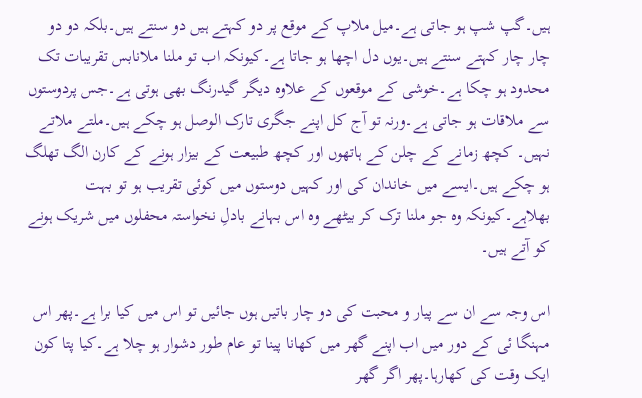ہیں۔گپ شپ ہو جاتی ہے۔میل ملاپ کے موقع پر دو کہتے ہیں دو سنتے ہیں۔بلکہ دو دو چار چار کہتے سنتے ہیں۔یوں دل اچھا ہو جاتا ہے۔کیونکہ اب تو ملنا ملانابس تقریبات تک محدود ہو چکا ہے۔خوشی کے موقعوں کے علاوہ دیگر گیدرنگ بھی ہوتی ہے۔جس پردوستوں سے ملاقات ہو جاتی ہے۔ورنہ تو آج کل اپنے جگری تارک الوصل ہو چکے ہیں۔ملتے ملاتے نہیں۔ کچھ زمانے کے چلن کے ہاتھوں اور کچھ طبیعت کے بیزار ہونے کے کارن الگ تھلگ ہو چکے ہیں۔ایسے میں خاندان کی اور کہیں دوستوں میں کوئی تقریب ہو تو بہت بھلاہے۔کیونکہ وہ جو ملنا ترک کر بیٹھے وہ اس بہانے بادلِ نخواستہ محفلوں میں شریک ہونے کو آتے ہیں۔

اس وجہ سے ان سے پیار و محبت کی دو چار باتیں ہوں جائیں تو اس میں کیا برا ہے۔پھر اس مہنگا ئی کے دور میں اب اپنے گھر میں کھانا پینا تو عام طور دشوار ہو چلا ہے۔کیا پتا کون ایک وقت کی کھارہا۔پھر اگر گھر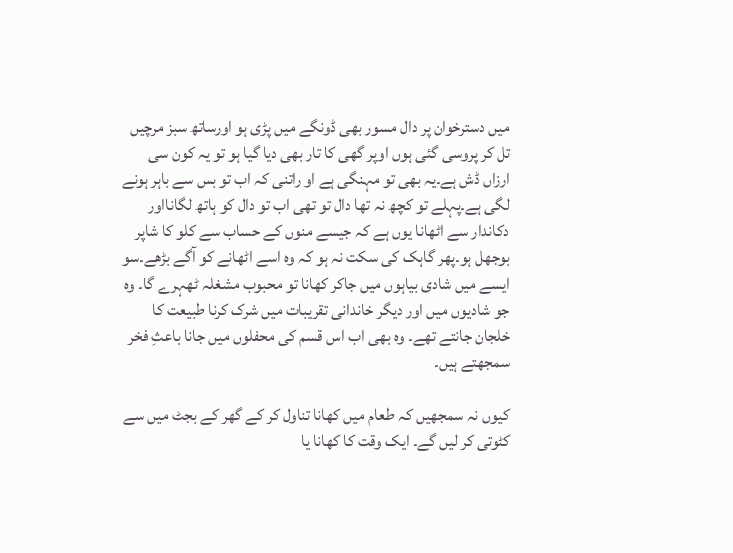میں دسترخوان پر دال مسور بھی ڈونگے میں پڑی ہو اورساتھ سبز مرچیں تل کر پروسی گئی ہوں اوپر گھی کا تار بھی دیا گیا ہو تو یہ کون سی ارزاں ڈش ہے۔یہ بھی تو مہنگی ہے او راتنی کہ اب تو بس سے باہر ہونے لگی ہے۔پہلے تو کچھ نہ تھا دال تو تھی اب تو دال کو ہاتھ لگانااور دکاندار سے اٹھانا یوں ہے کہ جیسے منوں کے حساب سے کلو کا شاپر بوجھل ہو۔پھر گاہک کی سکت نہ ہو کہ وہ اسے اٹھانے کو آگے بڑھے۔سو ایسے میں شادی بیاہوں میں جاکر کھانا تو محبوب مشغلہ ٹھہرے گا۔ وہ جو شادیوں میں اور دیگر خاندانی تقریبات میں شرک کرنا طبیعت کا خلجان جانتے تھے۔ وہ بھی اب اس قسم کی محفلوں میں جانا باعثِ فخر سمجھتے ہیں۔

کیوں نہ سمجھیں کہ طعام میں کھانا تناول کر کے گھر کے بجٹ میں سے کٹوتی کر لیں گے۔ ایک وقت کا کھانا یا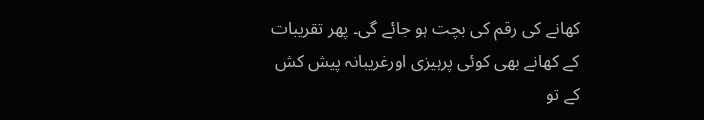کھانے کی رقم کی بچت ہو جائے گی۔ پھر تقریبات کے کھانے بھی کوئی پرہیزی اورغریبانہ پیش کش کے تو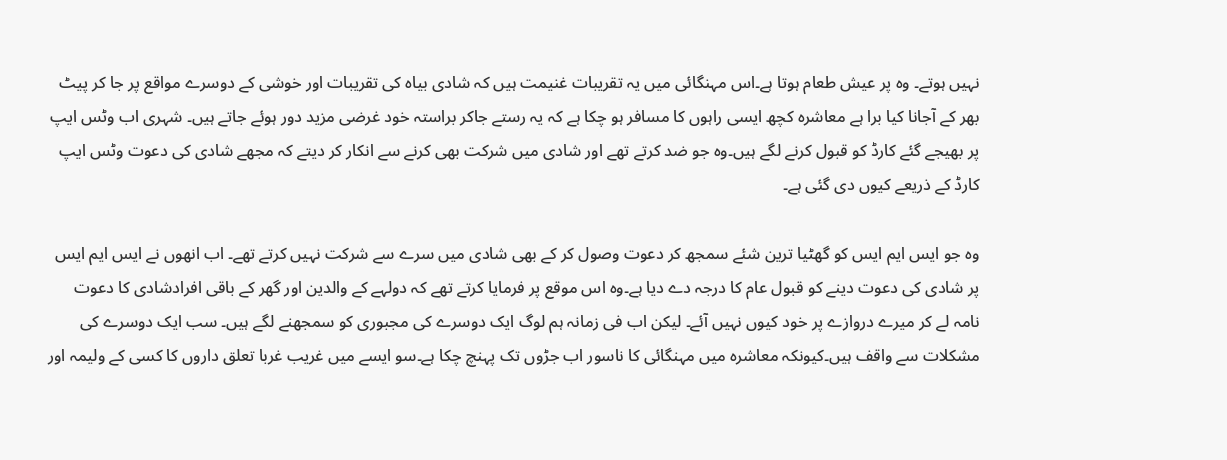نہیں ہوتے۔ وہ پر عیش طعام ہوتا ہے۔اس مہنگائی میں یہ تقریبات غنیمت ہیں کہ شادی بیاہ کی تقریبات اور خوشی کے دوسرے مواقع پر جا کر پیٹ بھر کے آجانا کیا برا ہے معاشرہ کچھ ایسی راہوں کا مسافر ہو چکا ہے کہ یہ رستے جاکر براستہ خود غرضی مزید دور ہوئے جاتے ہیں۔ شہری اب وٹس ایپ پر بھیجے گئے کارڈ کو قبول کرنے لگے ہیں۔وہ جو ضد کرتے تھے اور شادی میں شرکت بھی کرنے سے انکار کر دیتے کہ مجھے شادی کی دعوت وٹس ایپ کارڈ کے ذریعے کیوں دی گئی ہے۔

وہ جو ایس ایم ایس کو گھٹیا ترین شئے سمجھ کر دعوت وصول کر کے بھی شادی میں سرے سے شرکت نہیں کرتے تھے۔ اب انھوں نے ایس ایم ایس پر شادی کی دعوت دینے کو قبول عام کا درجہ دے دیا ہے۔وہ اس موقع پر فرمایا کرتے تھے کہ دولہے کے والدین اور گھر کے باقی افرادشادی کا دعوت نامہ لے کر میرے دروازے پر خود کیوں نہیں آئے۔ لیکن اب فی زمانہ ہم لوگ ایک دوسرے کی مجبوری کو سمجھنے لگے ہیں۔ سب ایک دوسرے کی مشکلات سے واقف ہیں۔کیونکہ معاشرہ میں مہنگائی کا ناسور اب جڑوں تک پہنچ چکا ہے۔سو ایسے میں غریب غربا تعلق داروں کا کسی کے ولیمہ اور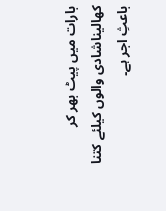بارات میں پیٹ بھر کر کھالیناشادی والوں کیلئے کتنا باعثِ اجر ہے۔